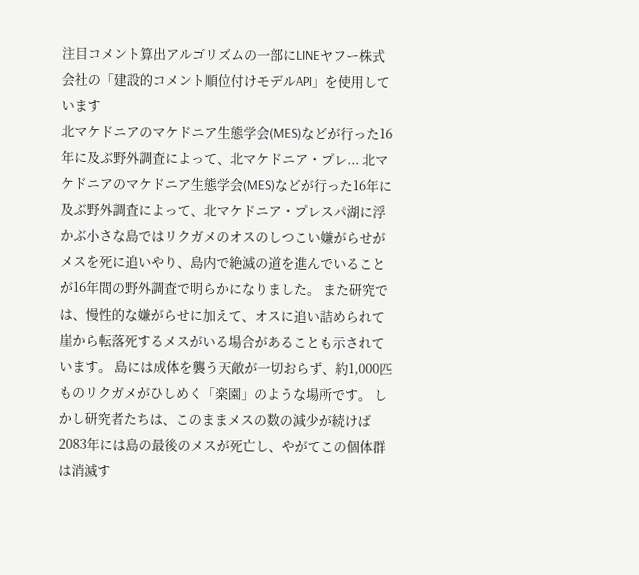注目コメント算出アルゴリズムの一部にLINEヤフー株式会社の「建設的コメント順位付けモデルAPI」を使用しています
北マケドニアのマケドニア生態学会(MES)などが行った16年に及ぶ野外調査によって、北マケドニア・プレ... 北マケドニアのマケドニア生態学会(MES)などが行った16年に及ぶ野外調査によって、北マケドニア・プレスパ湖に浮かぶ小さな島ではリクガメのオスのしつこい嫌がらせがメスを死に追いやり、島内で絶滅の道を進んでいることが16年間の野外調査で明らかになりました。 また研究では、慢性的な嫌がらせに加えて、オスに追い詰められて崖から転落死するメスがいる場合があることも示されています。 島には成体を襲う天敵が一切おらず、約1,000匹ものリクガメがひしめく「楽園」のような場所です。 しかし研究者たちは、このままメスの数の減少が続けば2083年には島の最後のメスが死亡し、やがてこの個体群は消滅す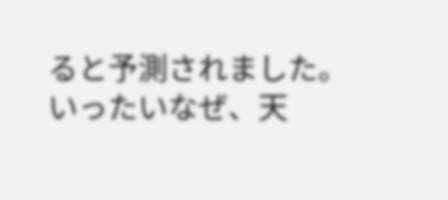ると予測されました。 いったいなぜ、天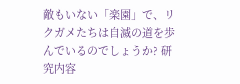敵もいない「楽園」で、リクガメたちは自滅の道を歩んでいるのでしょうか? 研究内容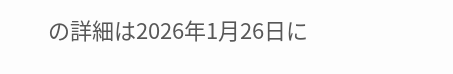の詳細は2026年1月26日に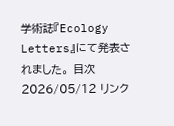学術誌『Ecology Letters』にて発表されました。 目次
2026/05/12 リンク